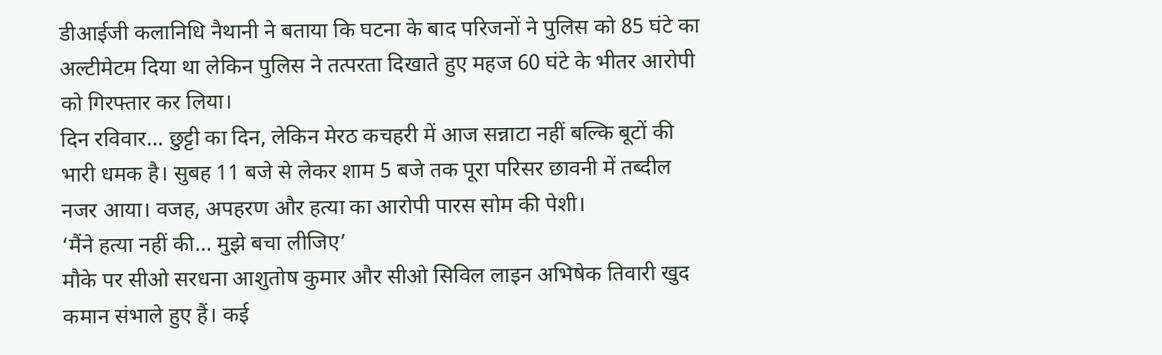डीआईजी कलानिधि नैथानी ने बताया कि घटना के बाद परिजनों ने पुलिस को 85 घंटे का अल्टीमेटम दिया था लेकिन पुलिस ने तत्परता दिखाते हुए महज 60 घंटे के भीतर आरोपी को गिरफ्तार कर लिया।
दिन रविवार… छुट्टी का दिन, लेकिन मेरठ कचहरी में आज सन्नाटा नहीं बल्कि बूटों की भारी धमक है। सुबह 11 बजे से लेकर शाम 5 बजे तक पूरा परिसर छावनी में तब्दील नजर आया। वजह, अपहरण और हत्या का आरोपी पारस सोम की पेशी।
‘मैंने हत्या नहीं की… मुझे बचा लीजिए’
मौके पर सीओ सरधना आशुतोष कुमार और सीओ सिविल लाइन अभिषेक तिवारी खुद कमान संभाले हुए हैं। कई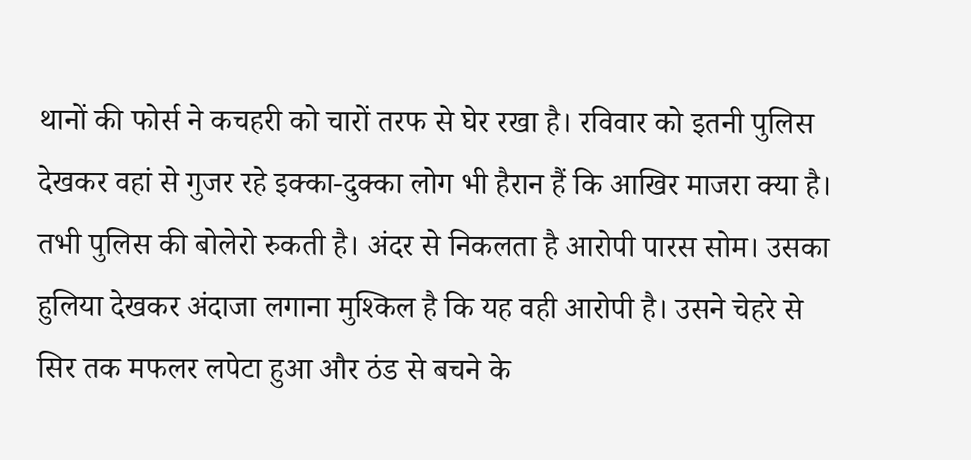थानों की फोर्स ने कचहरी को चारों तरफ से घेर रखा है। रविवार को इतनी पुलिस देखकर वहां से गुजर रहे इक्का-दुक्का लोग भी हैरान हैं कि आखिर माजरा क्या है। तभी पुलिस की बोलेरो रुकती है। अंदर से निकलता है आरोपी पारस सोम। उसका हुलिया देखकर अंदाजा लगाना मुश्किल है कि यह वही आरोपी है। उसने चेहरे से सिर तक मफलर लपेटा हुआ और ठंड से बचने के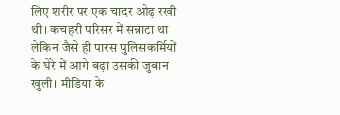लिए शरीर पर एक चादर ओढ़ रखी थी। कचहरी परिसर में सन्नाटा था लेकिन जैसे ही पारस पुलिसकर्मियों के घेरे में आगे बढ़ा उसकी जुबान खुली। मीडिया के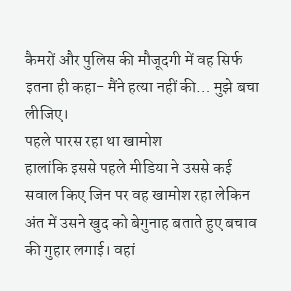कैमरों और पुलिस की मौजूदगी में वह सिर्फ इतना ही कहा- मैंने हत्या नहीं की… मुझे बचा लीजिए।
पहले पारस रहा था खामोश
हालांकि इससे पहले मीडिया ने उससे कई सवाल किए जिन पर वह खामोश रहा लेकिन अंत में उसने खुद को बेगुनाह बताते हुए बचाव की गुहार लगाई। वहां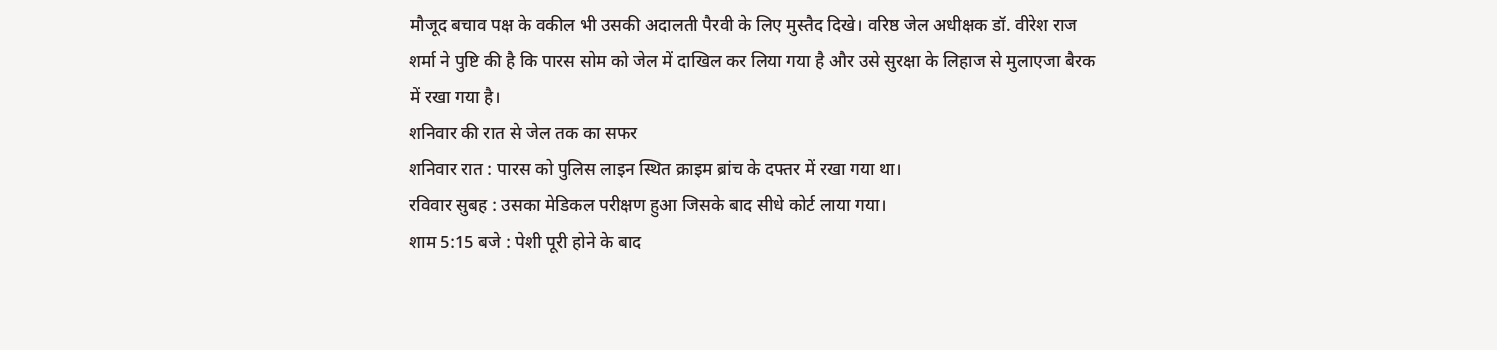मौजूद बचाव पक्ष के वकील भी उसकी अदालती पैरवी के लिए मुस्तैद दिखे। वरिष्ठ जेल अधीक्षक डॉ. वीरेश राज शर्मा ने पुष्टि की है कि पारस सोम को जेल में दाखिल कर लिया गया है और उसे सुरक्षा के लिहाज से मुलाएजा बैरक में रखा गया है।
शनिवार की रात से जेल तक का सफर
शनिवार रात : पारस को पुलिस लाइन स्थित क्राइम ब्रांच के दफ्तर में रखा गया था।
रविवार सुबह : उसका मेडिकल परीक्षण हुआ जिसके बाद सीधे कोर्ट लाया गया।
शाम 5:15 बजे : पेशी पूरी होने के बाद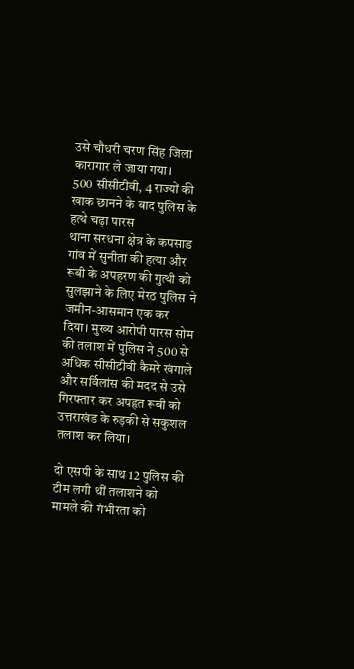उसे चौधरी चरण सिंह जिला कारागार ले जाया गया।
500 सीसीटीवी, 4 राज्यों की खाक छानने के बाद पुलिस के हत्थे चढ़ा पारस
थाना सरधना क्षेत्र के कपसाड गांव में सुनीता की हत्या और रूबी के अपहरण की गुत्थी को सुलझाने के लिए मेरठ पुलिस ने जमीन-आसमान एक कर दिया। मुख्य आरोपी पारस सोम की तलाश में पुलिस ने 500 से अधिक सीसीटीवी कैमरे खंगाले और सर्विलांस की मदद से उसे गिरफ्तार कर अपहृत रूबी को उत्तराखंड के रुड़की से सकुशल तलाश कर लिया।

दो एसपी के साथ 12 पुलिस की टीम लगी थीं तलाशने को
मामले की गंभीरता को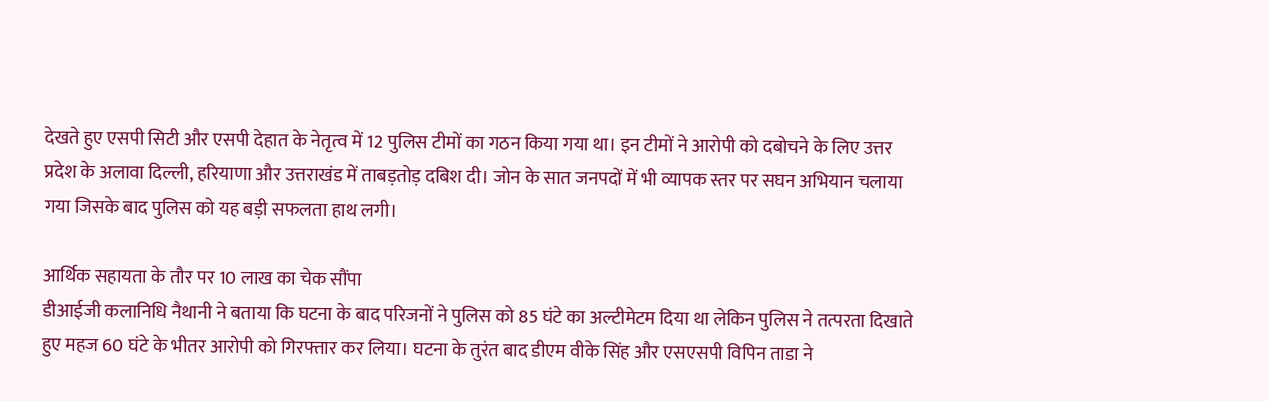देखते हुए एसपी सिटी और एसपी देहात के नेतृत्व में 12 पुलिस टीमों का गठन किया गया था। इन टीमों ने आरोपी को दबोचने के लिए उत्तर प्रदेश के अलावा दिल्ली, हरियाणा और उत्तराखंड में ताबड़तोड़ दबिश दी। जोन के सात जनपदों में भी व्यापक स्तर पर सघन अभियान चलाया गया जिसके बाद पुलिस को यह बड़ी सफलता हाथ लगी।

आर्थिक सहायता के तौर पर 10 लाख का चेक सौंपा
डीआईजी कलानिधि नैथानी ने बताया कि घटना के बाद परिजनों ने पुलिस को 85 घंटे का अल्टीमेटम दिया था लेकिन पुलिस ने तत्परता दिखाते हुए महज 60 घंटे के भीतर आरोपी को गिरफ्तार कर लिया। घटना के तुरंत बाद डीएम वीके सिंह और एसएसपी विपिन ताडा ने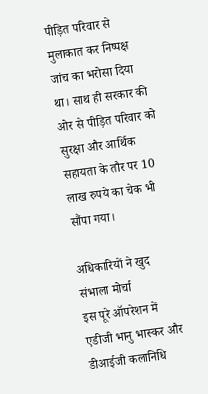पीड़ित परिवार से मुलाकात कर निष्पक्ष जांच का भरोसा दिया था। साथ ही सरकार की ओर से पीड़ित परिवार को सुरक्षा और आर्थिक सहायता के तौर पर 10 लाख रुपये का चेक भी सौंपा गया।

अधिकारियों ने खुद संभाला मोर्चा
इस पूरे ऑपरेशन में एडीजी भानु भास्कर और डीआईजी कलानिधि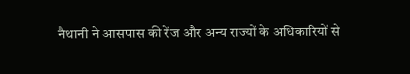नैथानी ने आसपास की रेंज और अन्य राज्यों के अधिकारियों से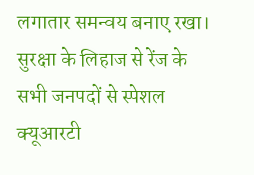लगातार समन्वय बनाए रखा। सुरक्षा के लिहाज से रेंज के सभी जनपदों से स्पेशल क्यूआरटी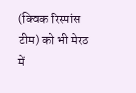(क्विक रिस्पांस टीम) को भी मेरठ में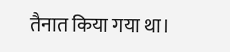तैनात किया गया था।